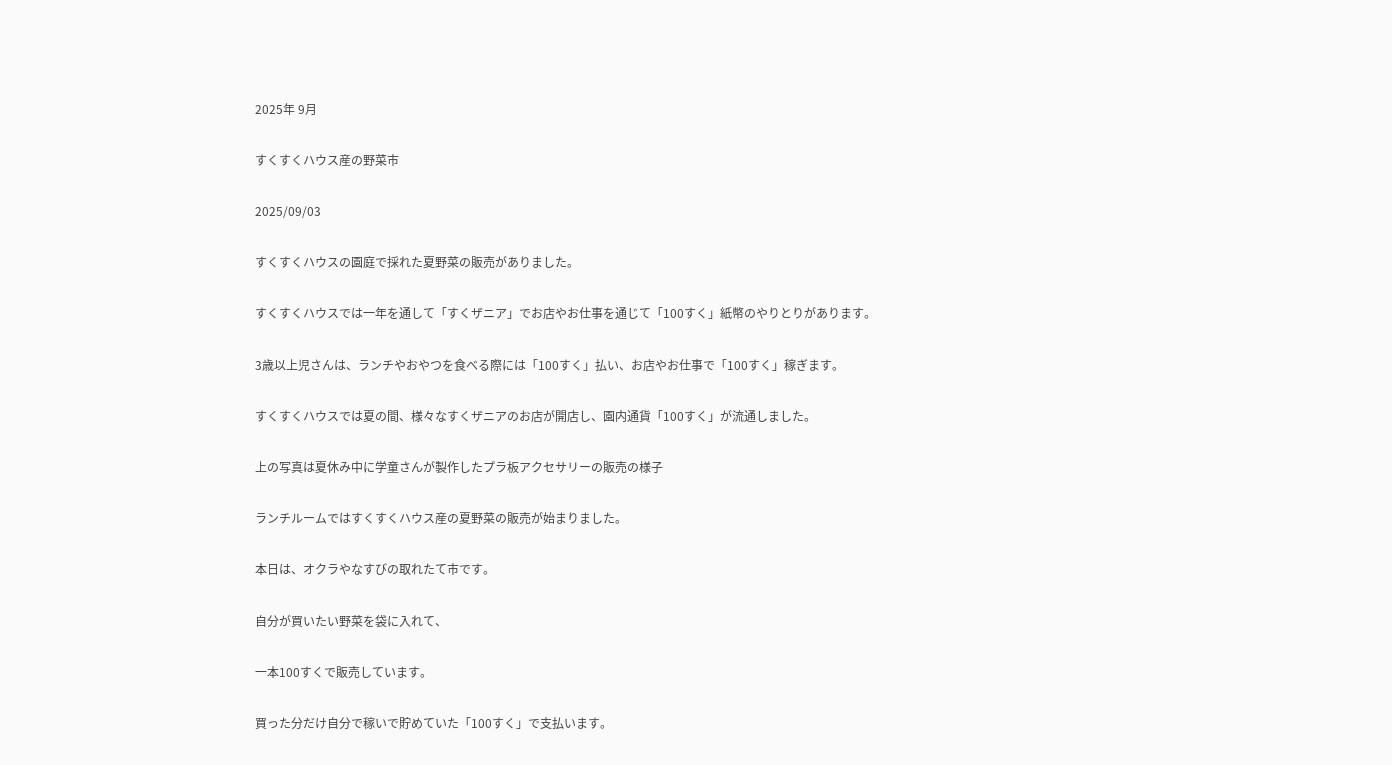2025年 9月

すくすくハウス産の野菜市

2025/09/03

すくすくハウスの園庭で採れた夏野菜の販売がありました。

すくすくハウスでは一年を通して「すくザニア」でお店やお仕事を通じて「100すく」紙幣のやりとりがあります。

3歳以上児さんは、ランチやおやつを食べる際には「100すく」払い、お店やお仕事で「100すく」稼ぎます。

すくすくハウスでは夏の間、様々なすくザニアのお店が開店し、園内通貨「100すく」が流通しました。

上の写真は夏休み中に学童さんが製作したプラ板アクセサリーの販売の様子

ランチルームではすくすくハウス産の夏野菜の販売が始まりました。

本日は、オクラやなすびの取れたて市です。

自分が買いたい野菜を袋に入れて、

一本100すくで販売しています。

買った分だけ自分で稼いで貯めていた「100すく」で支払います。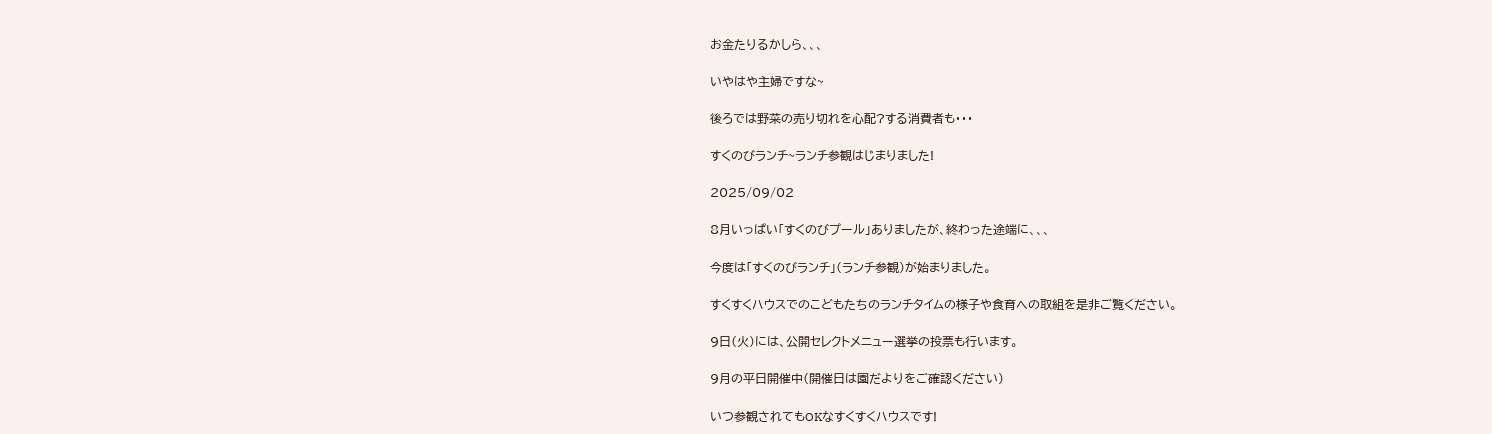お金たりるかしら、、、

いやはや主婦ですな~

後ろでは野菜の売り切れを心配?する消費者も・・・

すくのびランチ~ランチ参観はじまりました!

2025/09/02

8月いっぱい「すくのびプール」ありましたが、終わった途端に、、、

今度は「すくのびランチ」(ランチ参観)が始まりました。

すくすくハウスでのこどもたちのランチタイムの様子や食育への取組を是非ご覧ください。

9日(火)には、公開セレクトメニュー選挙の投票も行います。

9月の平日開催中(開催日は園だよりをご確認ください)

いつ参観されてもOKなすくすくハウスです!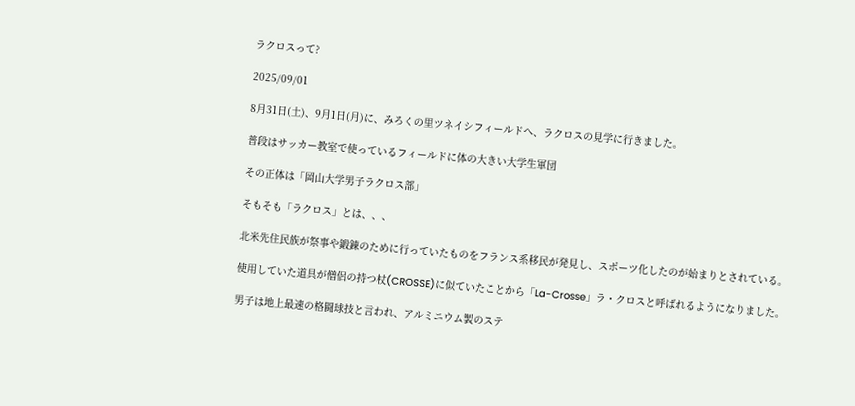ラクロスって?

2025/09/01

8月31日(土)、9月1日(月)に、みろくの里ツネイシフィールドへ、ラクロスの見学に行きました。

普段はサッカー教室で使っているフィールドに体の大きい大学生軍団

その正体は「岡山大学男子ラクロス部」

そもそも「ラクロス」とは、、、

北米先住民族が祭事や鍛錬のために行っていたものをフランス系移民が発見し、スポーツ化したのが始まりとされている。

使用していた道具が僧侶の持つ杖(CROSSE)に似ていたことから「La-Crosse」ラ・クロスと呼ばれるようになりました。

男子は地上最速の格闘球技と言われ、アルミニウム製のステ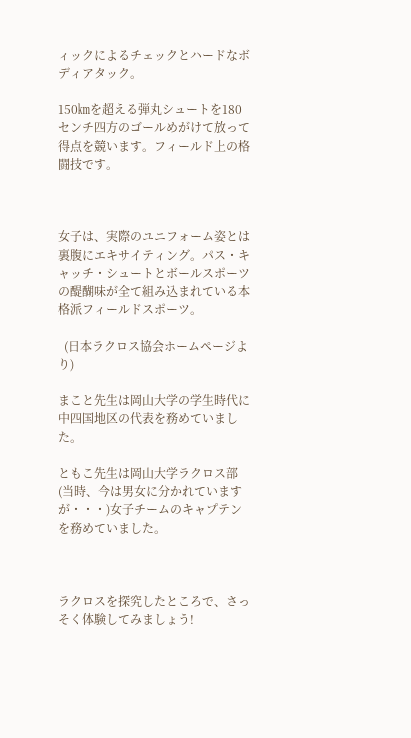ィックによるチェックとハードなボディアタック。

150㎞を超える弾丸シュートを180センチ四方のゴールめがけて放って得点を競います。フィールド上の格闘技です。



女子は、実際のユニフォーム姿とは裏腹にエキサイティング。パス・キャッチ・シュートとボールスポーツの醍醐味が全て組み込まれている本格派フィールドスポーツ。

  (日本ラクロス協会ホームページより)

まこと先生は岡山大学の学生時代に中四国地区の代表を務めていました。

ともこ先生は岡山大学ラクロス部(当時、今は男女に分かれていますが・・・)女子チームのキャプテンを務めていました。



ラクロスを探究したところで、さっそく体験してみましょう!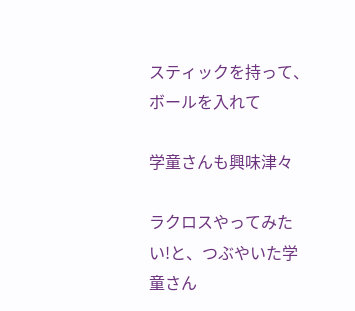スティックを持って、ボールを入れて

学童さんも興味津々

ラクロスやってみたい!と、つぶやいた学童さん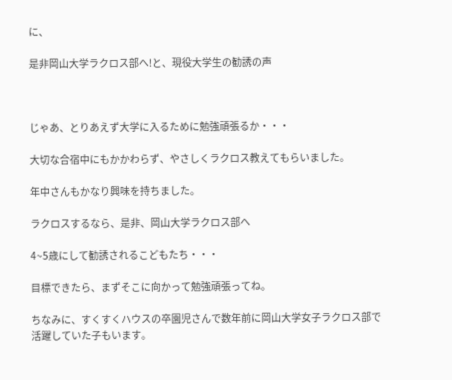に、

是非岡山大学ラクロス部へ!と、現役大学生の勧誘の声



じゃあ、とりあえず大学に入るために勉強頑張るか・・・

大切な合宿中にもかかわらず、やさしくラクロス教えてもらいました。

年中さんもかなり興味を持ちました。

ラクロスするなら、是非、岡山大学ラクロス部へ

4~5歳にして勧誘されるこどもたち・・・

目標できたら、まずそこに向かって勉強頑張ってね。

ちなみに、すくすくハウスの卒園児さんで数年前に岡山大学女子ラクロス部で活躍していた子もいます。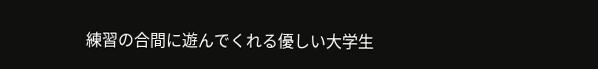練習の合間に遊んでくれる優しい大学生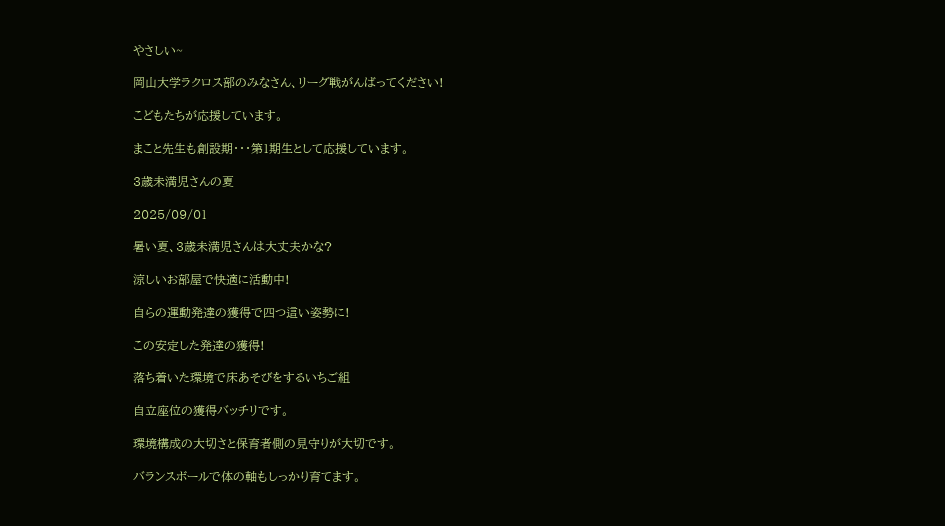やさしい~

岡山大学ラクロス部のみなさん、リーグ戦がんばってください!

こどもたちが応援しています。

まこと先生も創設期・・・第1期生として応援しています。

3歳未満児さんの夏

2025/09/01

暑い夏、3歳未満児さんは大丈夫かな?

涼しいお部屋で快適に活動中!

自らの運動発達の獲得で四つ這い姿勢に!

この安定した発達の獲得!

落ち着いた環境で床あそびをするいちご組

自立座位の獲得バッチリです。

環境構成の大切さと保育者側の見守りが大切です。

バランスボールで体の軸もしっかり育てます。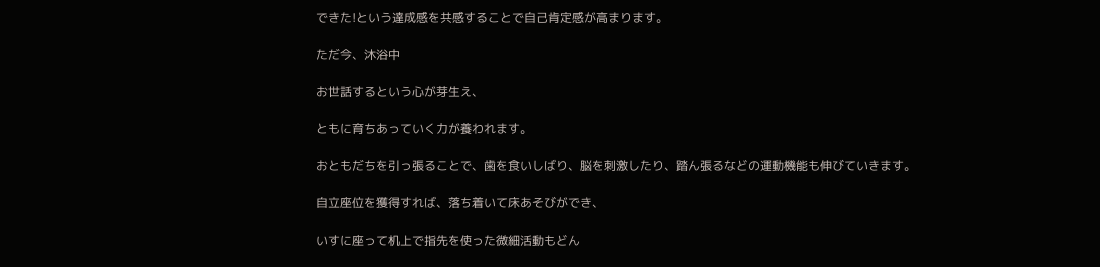できた!という達成感を共感することで自己肯定感が高まります。

ただ今、沐浴中

お世話するという心が芽生え、

ともに育ちあっていく力が養われます。

おともだちを引っ張ることで、歯を食いしばり、脳を刺激したり、踏ん張るなどの運動機能も伸びていきます。

自立座位を獲得すれば、落ち着いて床あそびができ、

いすに座って机上で指先を使った微細活動もどん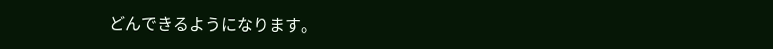どんできるようになります。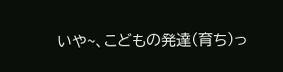いや~、こどもの発達(育ち)っ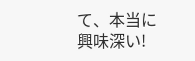て、本当に興味深い!